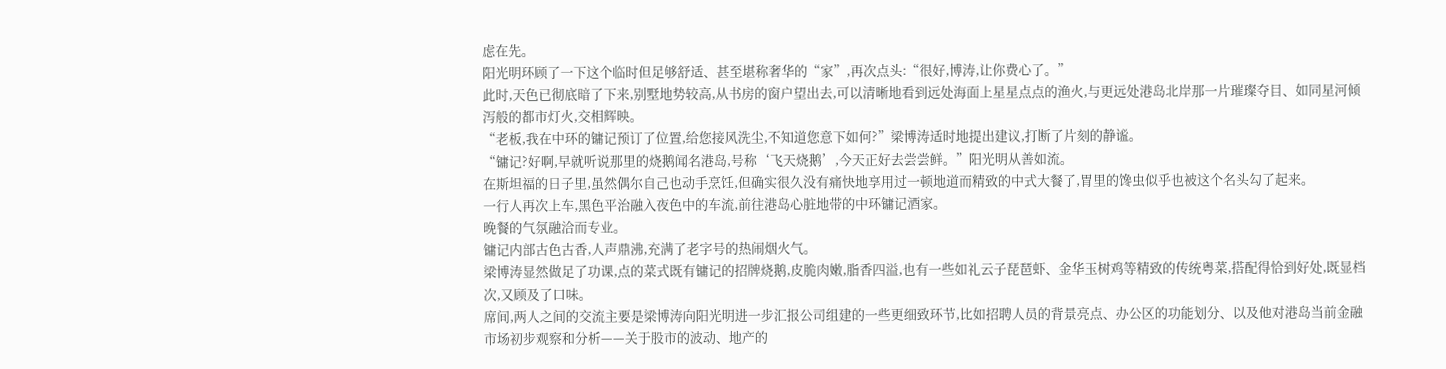虑在先。
阳光明环顾了一下这个临时但足够舒适、甚至堪称奢华的“家”,再次点头:“很好,博涛,让你费心了。”
此时,天色已彻底暗了下来,别墅地势较高,从书房的窗户望出去,可以清晰地看到远处海面上星星点点的渔火,与更远处港岛北岸那一片璀璨夺目、如同星河倾泻般的都市灯火,交相辉映。
“老板,我在中环的镛记预订了位置,给您接风洗尘,不知道您意下如何?”梁博涛适时地提出建议,打断了片刻的静谧。
“镛记?好啊,早就听说那里的烧鹅闻名港岛,号称‘飞天烧鹅’,今天正好去尝尝鲜。”阳光明从善如流。
在斯坦福的日子里,虽然偶尔自己也动手烹饪,但确实很久没有痛快地享用过一顿地道而精致的中式大餐了,胃里的馋虫似乎也被这个名头勾了起来。
一行人再次上车,黑色平治融入夜色中的车流,前往港岛心脏地带的中环镛记酒家。
晚餐的气氛融洽而专业。
镛记内部古色古香,人声鼎沸,充满了老字号的热闹烟火气。
梁博涛显然做足了功课,点的菜式既有镛记的招牌烧鹅,皮脆肉嫩,脂香四溢,也有一些如礼云子琵琶虾、金华玉树鸡等精致的传统粤菜,搭配得恰到好处,既显档次,又顾及了口味。
席间,两人之间的交流主要是梁博涛向阳光明进一步汇报公司组建的一些更细致环节,比如招聘人员的背景亮点、办公区的功能划分、以及他对港岛当前金融市场初步观察和分析——关于股市的波动、地产的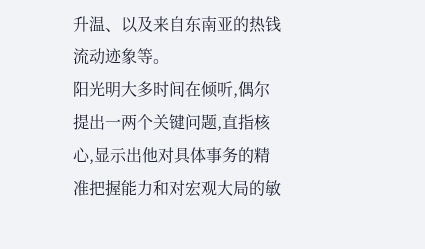升温、以及来自东南亚的热钱流动迹象等。
阳光明大多时间在倾听,偶尔提出一两个关键问题,直指核心,显示出他对具体事务的精准把握能力和对宏观大局的敏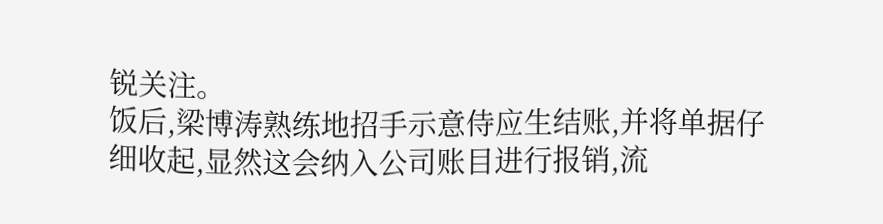锐关注。
饭后,梁博涛熟练地招手示意侍应生结账,并将单据仔细收起,显然这会纳入公司账目进行报销,流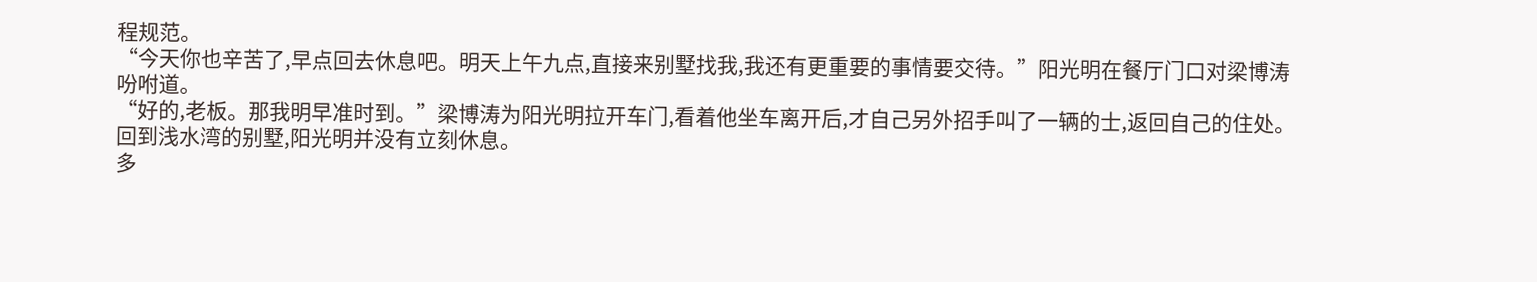程规范。
“今天你也辛苦了,早点回去休息吧。明天上午九点,直接来别墅找我,我还有更重要的事情要交待。”阳光明在餐厅门口对梁博涛吩咐道。
“好的,老板。那我明早准时到。”梁博涛为阳光明拉开车门,看着他坐车离开后,才自己另外招手叫了一辆的士,返回自己的住处。
回到浅水湾的别墅,阳光明并没有立刻休息。
多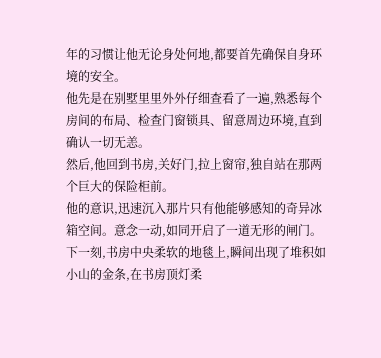年的习惯让他无论身处何地,都要首先确保自身环境的安全。
他先是在别墅里里外外仔细查看了一遍,熟悉每个房间的布局、检查门窗锁具、留意周边环境,直到确认一切无恙。
然后,他回到书房,关好门,拉上窗帘,独自站在那两个巨大的保险柜前。
他的意识,迅速沉入那片只有他能够感知的奇异冰箱空间。意念一动,如同开启了一道无形的闸门。
下一刻,书房中央柔软的地毯上,瞬间出现了堆积如小山的金条,在书房顶灯柔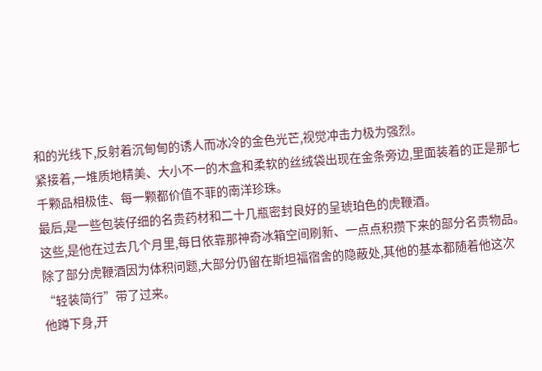和的光线下,反射着沉甸甸的诱人而冰冷的金色光芒,视觉冲击力极为强烈。
紧接着,一堆质地精美、大小不一的木盒和柔软的丝绒袋出现在金条旁边,里面装着的正是那七千颗品相极佳、每一颗都价值不菲的南洋珍珠。
最后,是一些包装仔细的名贵药材和二十几瓶密封良好的呈琥珀色的虎鞭酒。
这些,是他在过去几个月里,每日依靠那神奇冰箱空间刷新、一点点积攒下来的部分名贵物品。
除了部分虎鞭酒因为体积问题,大部分仍留在斯坦福宿舍的隐蔽处,其他的基本都随着他这次“轻装简行”带了过来。
他蹲下身,开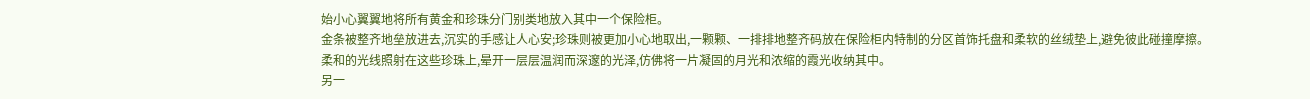始小心翼翼地将所有黄金和珍珠分门别类地放入其中一个保险柜。
金条被整齐地垒放进去,沉实的手感让人心安;珍珠则被更加小心地取出,一颗颗、一排排地整齐码放在保险柜内特制的分区首饰托盘和柔软的丝绒垫上,避免彼此碰撞摩擦。
柔和的光线照射在这些珍珠上,晕开一层层温润而深邃的光泽,仿佛将一片凝固的月光和浓缩的霞光收纳其中。
另一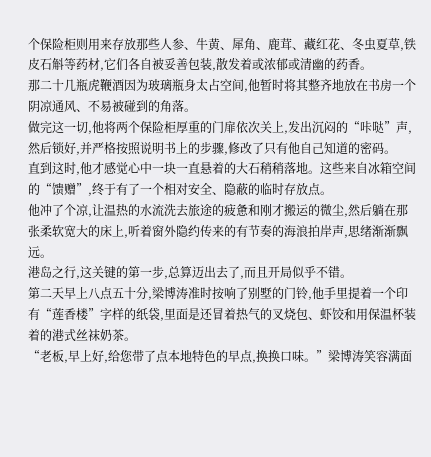个保险柜则用来存放那些人参、牛黄、犀角、鹿茸、藏红花、冬虫夏草,铁皮石斛等药材,它们各自被妥善包装,散发着或浓郁或清幽的药香。
那二十几瓶虎鞭酒因为玻璃瓶身太占空间,他暂时将其整齐地放在书房一个阴凉通风、不易被碰到的角落。
做完这一切,他将两个保险柜厚重的门扉依次关上,发出沉闷的“咔哒”声,然后锁好,并严格按照说明书上的步骤,修改了只有他自己知道的密码。
直到这时,他才感觉心中一块一直悬着的大石稍稍落地。这些来自冰箱空间的“馈赠”,终于有了一个相对安全、隐蔽的临时存放点。
他冲了个凉,让温热的水流洗去旅途的疲惫和刚才搬运的微尘,然后躺在那张柔软宽大的床上,听着窗外隐约传来的有节奏的海浪拍岸声,思绪渐渐飘远。
港岛之行,这关键的第一步,总算迈出去了,而且开局似乎不错。
第二天早上八点五十分,梁博涛准时按响了别墅的门铃,他手里提着一个印有“莲香楼”字样的纸袋,里面是还冒着热气的叉烧包、虾饺和用保温杯装着的港式丝袜奶茶。
“老板,早上好,给您带了点本地特色的早点,换换口味。”梁博涛笑容满面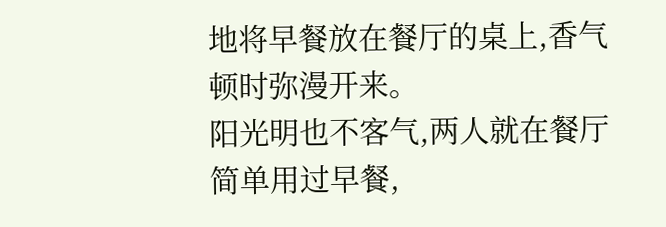地将早餐放在餐厅的桌上,香气顿时弥漫开来。
阳光明也不客气,两人就在餐厅简单用过早餐,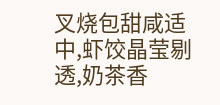叉烧包甜咸适中,虾饺晶莹剔透,奶茶香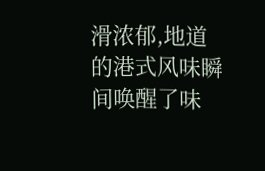滑浓郁,地道的港式风味瞬间唤醒了味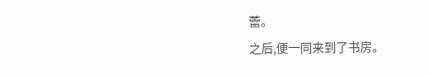蕾。
之后,便一同来到了书房。